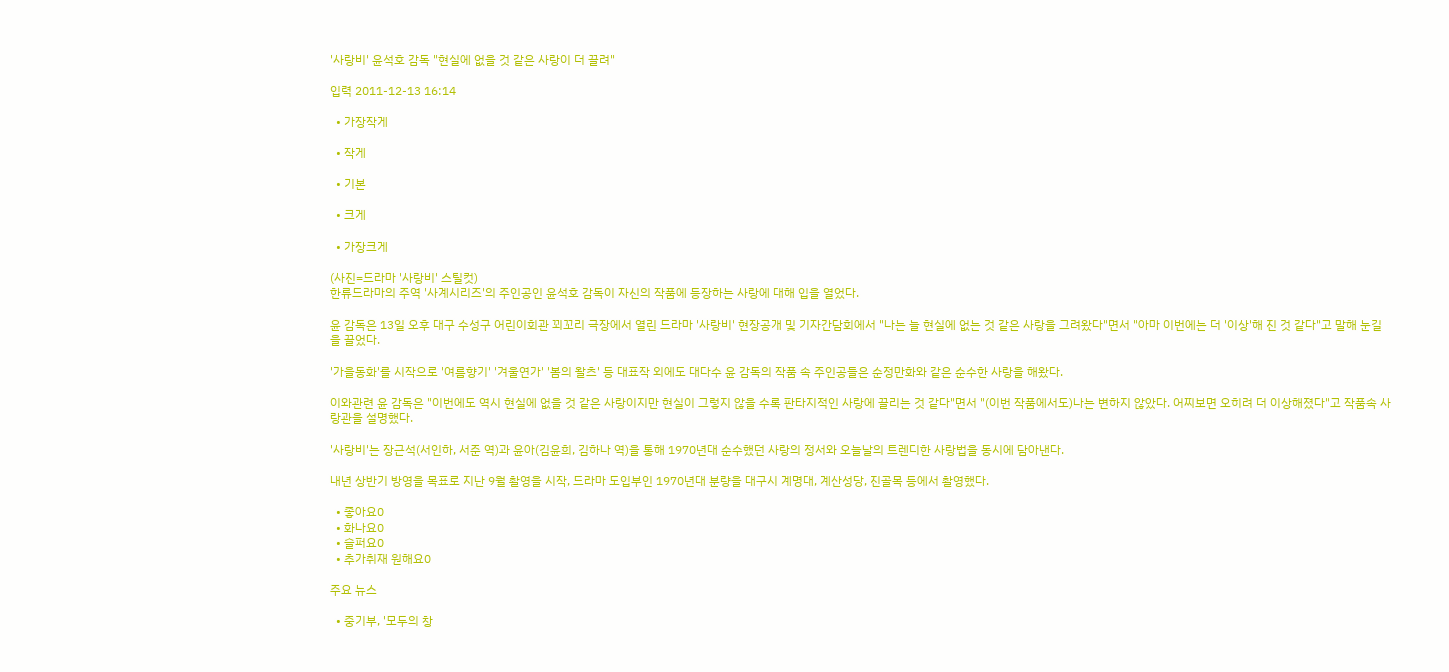'사랑비' 윤석호 감독 "현실에 없을 것 같은 사랑이 더 끌려"

입력 2011-12-13 16:14

  • 가장작게

  • 작게

  • 기본

  • 크게

  • 가장크게

(사진=드라마 '사랑비' 스틸컷)
한류드라마의 주역 '사계시리즈'의 주인공인 윤석호 감독이 자신의 작품에 등장하는 사랑에 대해 입을 열었다.

윤 감독은 13일 오후 대구 수성구 어린이회관 꾀꼬리 극장에서 열린 드라마 '사랑비' 현장공개 및 기자간담회에서 "나는 늘 현실에 없는 것 같은 사랑을 그려왔다"면서 "아마 이번에는 더 '이상'해 진 것 같다"고 말해 눈길을 끌었다.

'가을동화'를 시작으로 '여름향기' '겨울연가' '봄의 왈츠' 등 대표작 외에도 대다수 윤 감독의 작품 속 주인공들은 순정만화와 같은 순수한 사랑을 해왔다.

이와관련 윤 감독은 "이번에도 역시 현실에 없을 것 같은 사랑이지만 현실이 그렇지 않을 수록 판타지적인 사랑에 끌리는 것 같다"면서 "(이번 작품에서도)나는 변하지 않았다. 어찌보면 오히려 더 이상해졌다"고 작품속 사랑관을 설명했다.

'사랑비'는 장근석(서인하, 서준 역)과 윤아(김윤희, 김하나 역)을 통해 1970년대 순수했던 사랑의 정서와 오늘날의 트렌디한 사랑법을 동시에 담아낸다.

내년 상반기 방영을 목표로 지난 9월 촬영을 시작, 드라마 도입부인 1970년대 분량을 대구시 계명대, 계산성당, 진골목 등에서 촬영했다.

  • 좋아요0
  • 화나요0
  • 슬퍼요0
  • 추가취재 원해요0

주요 뉴스

  • 중기부, '모두의 창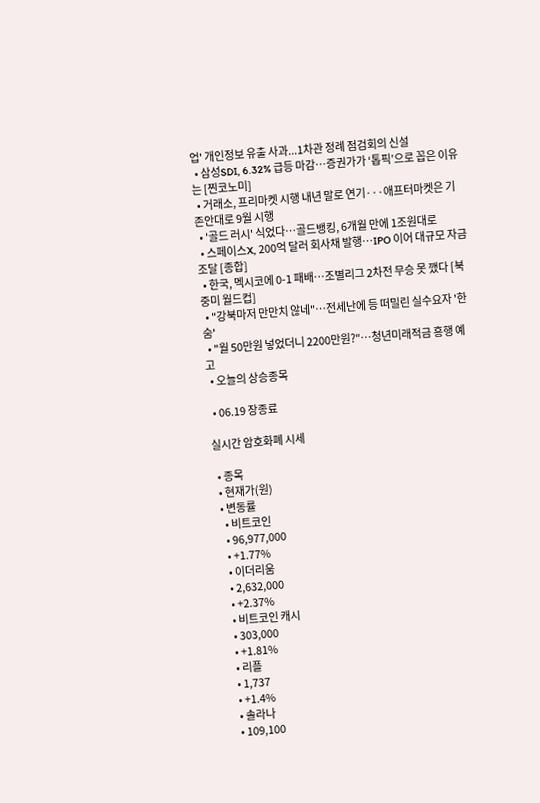업' 개인정보 유출 사과...1차관 정례 점검회의 신설
  • 삼성SDI, 6.32% 급등 마감⋯증권가가 ‘톱픽’으로 꼽은 이유는 [찐코노미]
  • 거래소, 프리마켓 시행 내년 말로 연기···애프터마켓은 기존안대로 9월 시행
  • '골드 러시' 식었다…골드뱅킹, 6개월 만에 1조원대로
  • 스페이스X, 200억 달러 회사채 발행⋯IPO 이어 대규모 자금 조달 [종합]
  • 한국, 멕시코에 0-1 패배⋯조별리그 2차전 무승 못 깼다 [북중미 월드컵]
  • "강북마저 만만치 않네"⋯전세난에 등 떠밀린 실수요자 '한숨'
  • "월 50만원 넣었더니 2200만원?"…청년미래적금 흥행 예고
  • 오늘의 상승종목

  • 06.19 장종료

실시간 암호화폐 시세

  • 종목
  • 현재가(원)
  • 변동률
    • 비트코인
    • 96,977,000
    • +1.77%
    • 이더리움
    • 2,632,000
    • +2.37%
    • 비트코인 캐시
    • 303,000
    • +1.81%
    • 리플
    • 1,737
    • +1.4%
    • 솔라나
    • 109,100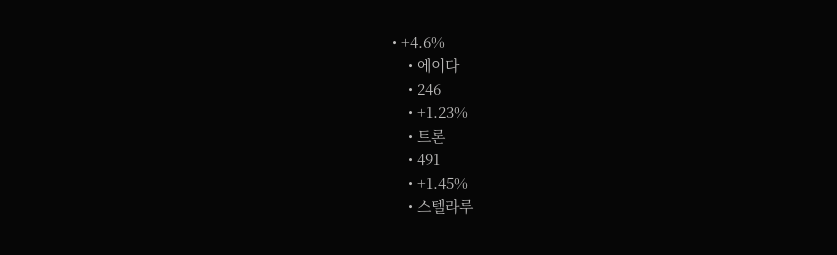• +4.6%
    • 에이다
    • 246
    • +1.23%
    • 트론
    • 491
    • +1.45%
    • 스텔라루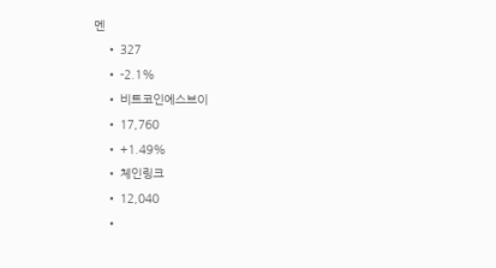멘
    • 327
    • -2.1%
    • 비트코인에스브이
    • 17,760
    • +1.49%
    • 체인링크
    • 12,040
    •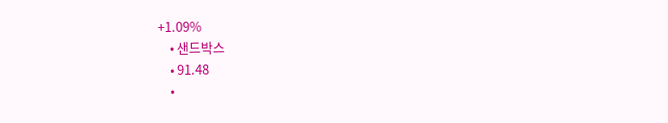+1.09%
    • 샌드박스
    • 91.48
    •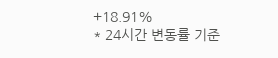+18.91%
* 24시간 변동률 기준